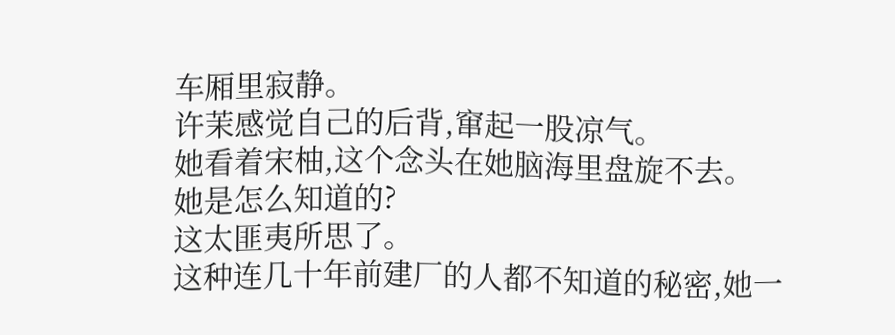车厢里寂静。
许茉感觉自己的后背,窜起一股凉气。
她看着宋柚,这个念头在她脑海里盘旋不去。
她是怎么知道的?
这太匪夷所思了。
这种连几十年前建厂的人都不知道的秘密,她一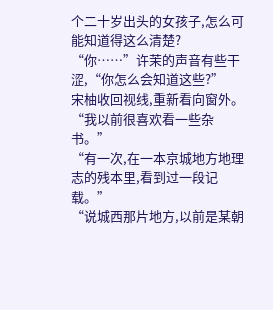个二十岁出头的女孩子,怎么可能知道得这么清楚?
“你……”许茉的声音有些干涩,“你怎么会知道这些?”
宋柚收回视线,重新看向窗外。
“我以前很喜欢看一些杂书。”
“有一次,在一本京城地方地理志的残本里,看到过一段记载。”
“说城西那片地方,以前是某朝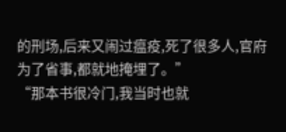的刑场,后来又闹过瘟疫,死了很多人,官府为了省事,都就地掩埋了。”
“那本书很冷门,我当时也就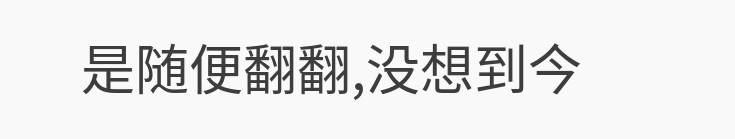是随便翻翻,没想到今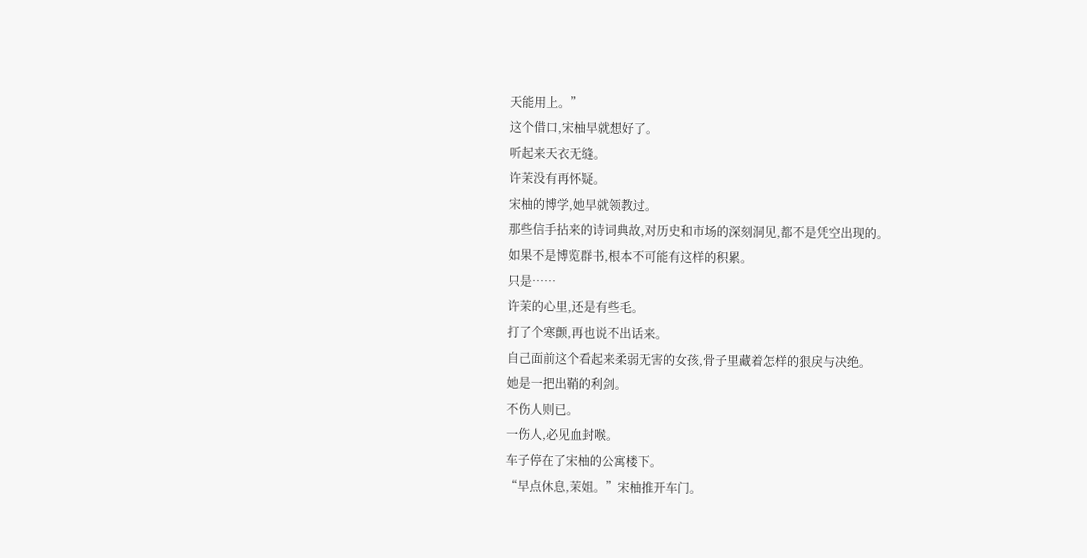天能用上。”
这个借口,宋柚早就想好了。
听起来天衣无缝。
许茉没有再怀疑。
宋柚的博学,她早就领教过。
那些信手拈来的诗词典故,对历史和市场的深刻洞见,都不是凭空出现的。
如果不是博览群书,根本不可能有这样的积累。
只是……
许茉的心里,还是有些毛。
打了个寒颤,再也说不出话来。
自己面前这个看起来柔弱无害的女孩,骨子里藏着怎样的狠戾与决绝。
她是一把出鞘的利剑。
不伤人则已。
一伤人,必见血封喉。
车子停在了宋柚的公寓楼下。
“早点休息,茉姐。”宋柚推开车门。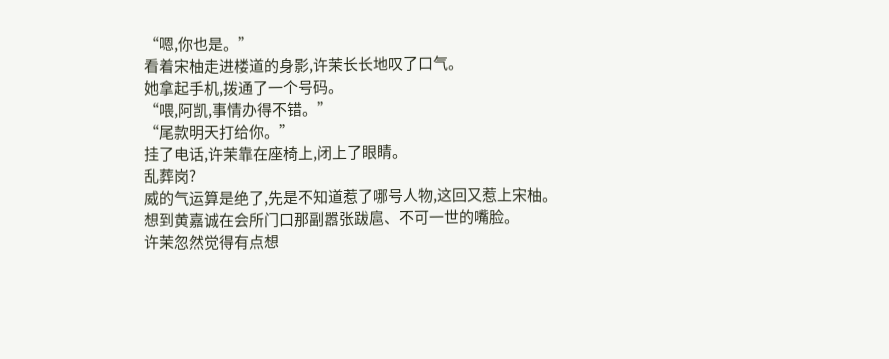“嗯,你也是。”
看着宋柚走进楼道的身影,许茉长长地叹了口气。
她拿起手机,拨通了一个号码。
“喂,阿凯,事情办得不错。”
“尾款明天打给你。”
挂了电话,许茉靠在座椅上,闭上了眼睛。
乱葬岗?
威的气运算是绝了,先是不知道惹了哪号人物,这回又惹上宋柚。
想到黄嘉诚在会所门口那副嚣张跋扈、不可一世的嘴脸。
许茉忽然觉得有点想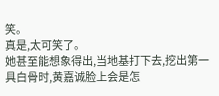笑。
真是,太可笑了。
她甚至能想象得出,当地基打下去,挖出第一具白骨时,黄嘉诚脸上会是怎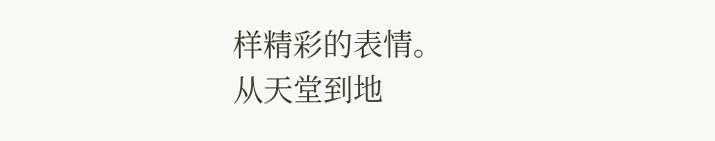样精彩的表情。
从天堂到地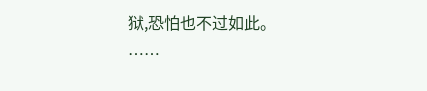狱,恐怕也不过如此。
……